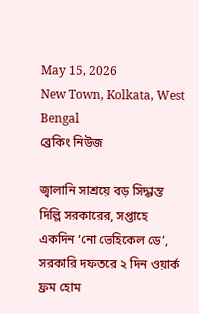May 15, 2026
New Town, Kolkata, West Bengal
ব্রেকিং নিউজ

জ্বালানি সাশ্রয়ে বড় সিদ্ধান্ত দিল্লি সরকারের, সপ্তাহে একদিন ‘নো ভেহিকেল ডে’, সরকারি দফতরে ২ দিন ওয়ার্ক ফ্রম হোম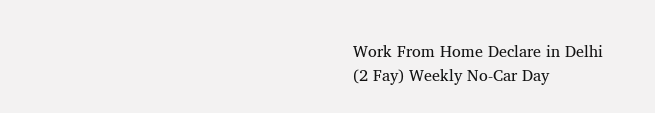Work From Home Declare in Delhi (2 Fay) Weekly No-Car Day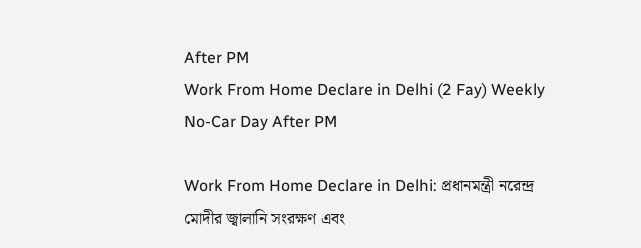After PM
Work From Home Declare in Delhi (2 Fay) Weekly No-Car Day After PM

Work From Home Declare in Delhi: প্রধানমন্ত্রী নরেন্দ্র মোদীর জ্বালানি সংরক্ষণ এবং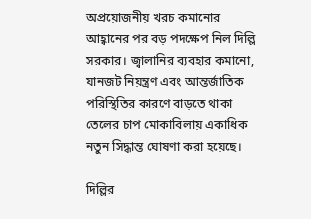অপ্রয়োজনীয় খরচ কমানোর আহ্বানের পর বড় পদক্ষেপ নিল দিল্লি সরকার। জ্বালানির ব্যবহার কমানো, যানজট নিয়ন্ত্রণ এবং আন্তর্জাতিক পরিস্থিতির কারণে বাড়তে থাকা তেলের চাপ মোকাবিলায় একাধিক নতুন সিদ্ধান্ত ঘোষণা করা হয়েছে।

দিল্লির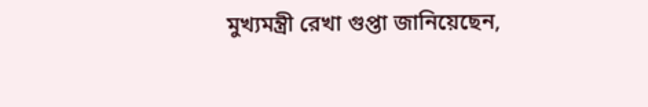মুখ্যমন্ত্রী রেখা গুপ্তা জানিয়েছেন,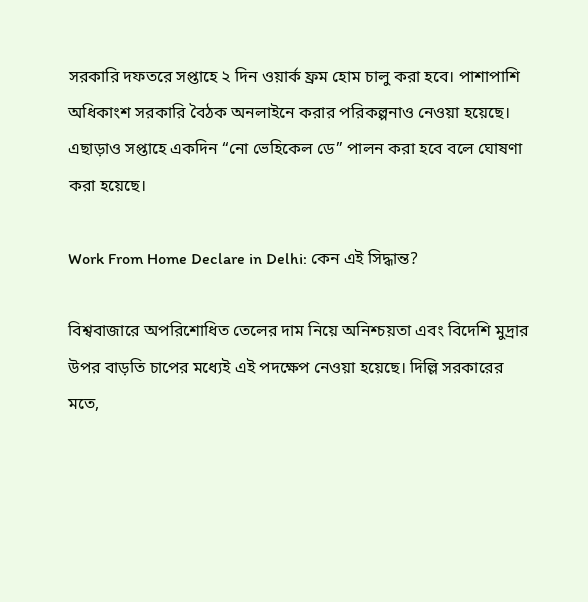সরকারি দফতরে সপ্তাহে ২ দিন ওয়ার্ক ফ্রম হোম চালু করা হবে। পাশাপাশি অধিকাংশ সরকারি বৈঠক অনলাইনে করার পরিকল্পনাও নেওয়া হয়েছে। এছাড়াও সপ্তাহে একদিন “নো ভেহিকেল ডে” পালন করা হবে বলে ঘোষণা করা হয়েছে।

Work From Home Declare in Delhi: কেন এই সিদ্ধান্ত?

বিশ্ববাজারে অপরিশোধিত তেলের দাম নিয়ে অনিশ্চয়তা এবং বিদেশি মুদ্রার উপর বাড়তি চাপের মধ্যেই এই পদক্ষেপ নেওয়া হয়েছে। দিল্লি সরকারের মতে,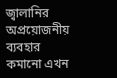জ্বালানির অপ্রয়োজনীয় ব্যবহার কমানো এখন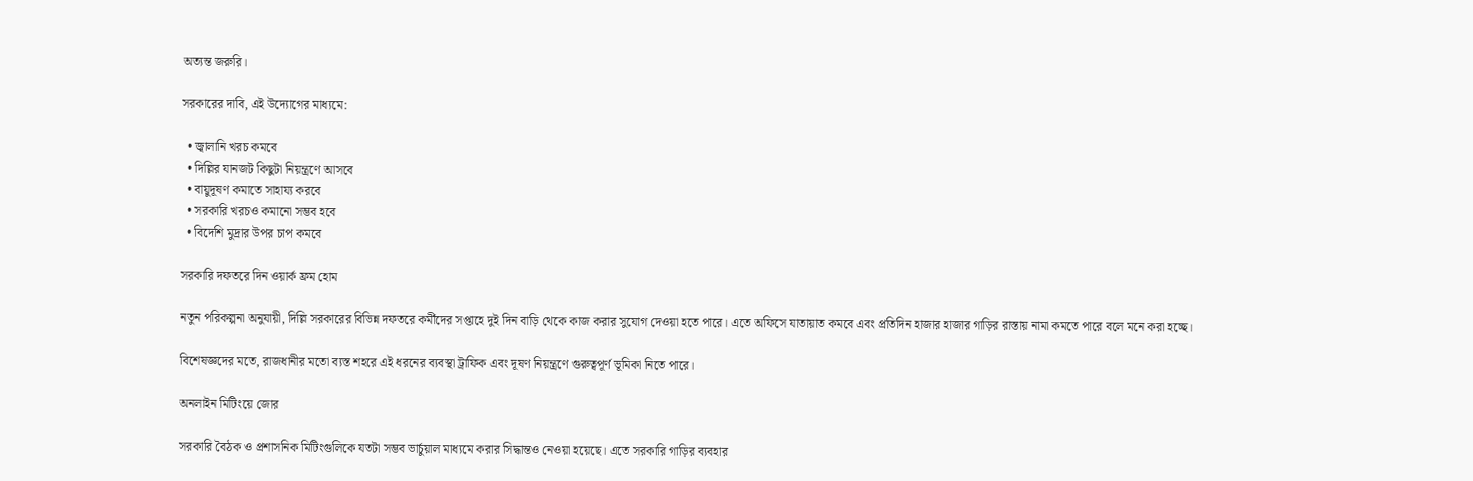অত্যন্ত জরুরি।

সরকারের দাবি, এই উদ্যোগের মাধ্যমে:

  • জ্বালানি খরচ কমবে
  • দিল্লির যানজট কিছুটা নিয়ন্ত্রণে আসবে
  • বায়ুদূষণ কমাতে সাহায্য করবে
  • সরকারি খরচও কমানো সম্ভব হবে
  • বিদেশি মুদ্রার উপর চাপ কমবে

সরকারি দফতরে দিন ওয়ার্ক ফ্রম হোম

নতুন পরিকল্পনা অনুযায়ী, দিল্লি সরকারের বিভিন্ন দফতরে কর্মীদের সপ্তাহে দুই দিন বাড়ি থেকে কাজ করার সুযোগ দেওয়া হতে পারে। এতে অফিসে যাতায়াত কমবে এবং প্রতিদিন হাজার হাজার গাড়ির রাস্তায় নামা কমতে পারে বলে মনে করা হচ্ছে।

বিশেষজ্ঞদের মতে, রাজধানীর মতো ব্যস্ত শহরে এই ধরনের ব্যবস্থা ট্রাফিক এবং দূষণ নিয়ন্ত্রণে গুরুত্বপূর্ণ ভূমিকা নিতে পারে।

অনলাইন মিটিংয়ে জোর

সরকারি বৈঠক ও প্রশাসনিক মিটিংগুলিকে যতটা সম্ভব ভার্চুয়াল মাধ্যমে করার সিদ্ধান্তও নেওয়া হয়েছে। এতে সরকারি গাড়ির ব্যবহার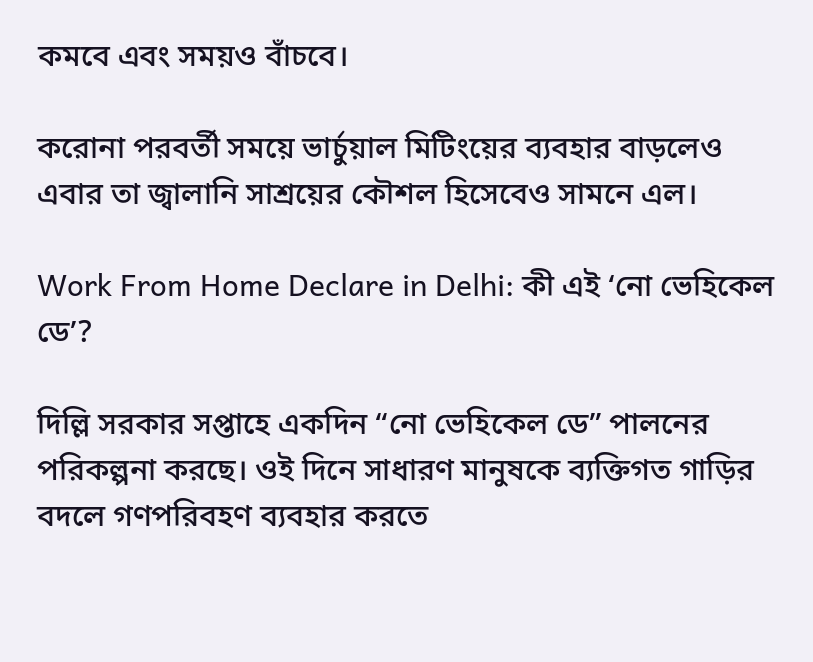কমবে এবং সময়ও বাঁচবে।

করোনা পরবর্তী সময়ে ভার্চুয়াল মিটিংয়ের ব্যবহার বাড়লেও এবার তা জ্বালানি সাশ্রয়ের কৌশল হিসেবেও সামনে এল।

Work From Home Declare in Delhi: কী এই ‘নো ভেহিকেল ডে’?

দিল্লি সরকার সপ্তাহে একদিন “নো ভেহিকেল ডে” পালনের পরিকল্পনা করছে। ওই দিনে সাধারণ মানুষকে ব্যক্তিগত গাড়ির বদলে গণপরিবহণ ব্যবহার করতে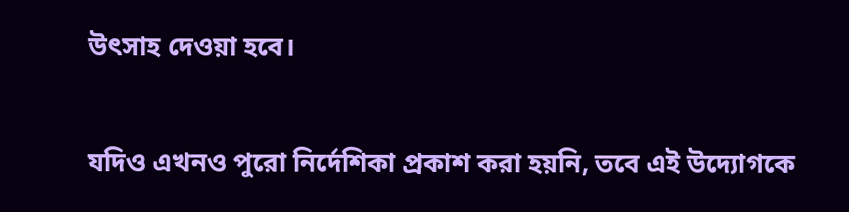উৎসাহ দেওয়া হবে।

যদিও এখনও পুরো নির্দেশিকা প্রকাশ করা হয়নি, তবে এই উদ্যোগকে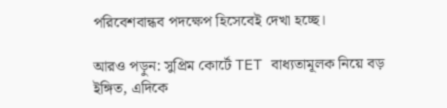পরিবেশবান্ধব পদক্ষেপ হিসেবেই দেখা হচ্ছে।

আরও পড়ুন: সুপ্রিম কোর্টে TET বাধ্যতামূলক নিয়ে বড় ইঙ্গিত, এদিকে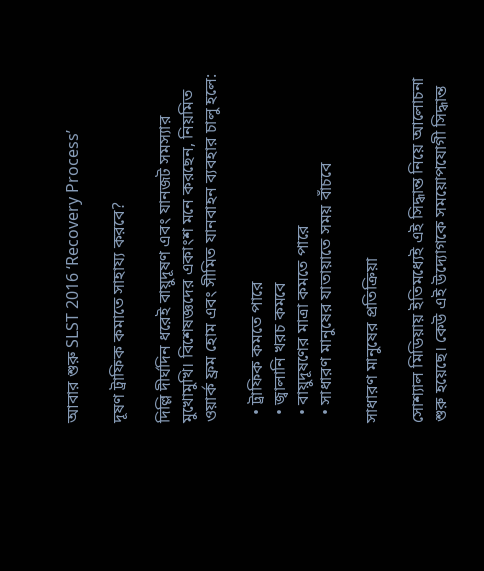আবার শুরু SLST 2016 ‘Recovery Process’

দূষণ ট্রাফিক কমাতে সাহায্য করবে?

দিল্লি দীর্ঘদিন ধরেই বায়ুদূষণ এবং যানজট সমস্যার মুখোমুখি। বিশেষজ্ঞদের একাংশ মনে করছেন, নিয়মিত ওয়ার্ক ফ্রম হোম এবং সীমিত যানবাহন ব্যবহার চালু হলে:

  • ট্রাফিক কমতে পারে
  • জ্বালানি খরচ কমবে
  • বায়ুদূষণের মাত্রা কমতে পারে
  • সাধারণ মানুষের যাতায়াতে সময় বাঁচবে

সাধারণ মানুষের প্রতিক্রিয়া

সোশ্যাল মিডিয়ায় ইতিমধ্যেই এই সিদ্ধান্ত নিয়ে আলোচনা শুরু হয়েছে। কেউ এই উদ্যোগকে সময়োপযোগী সিদ্ধান্ত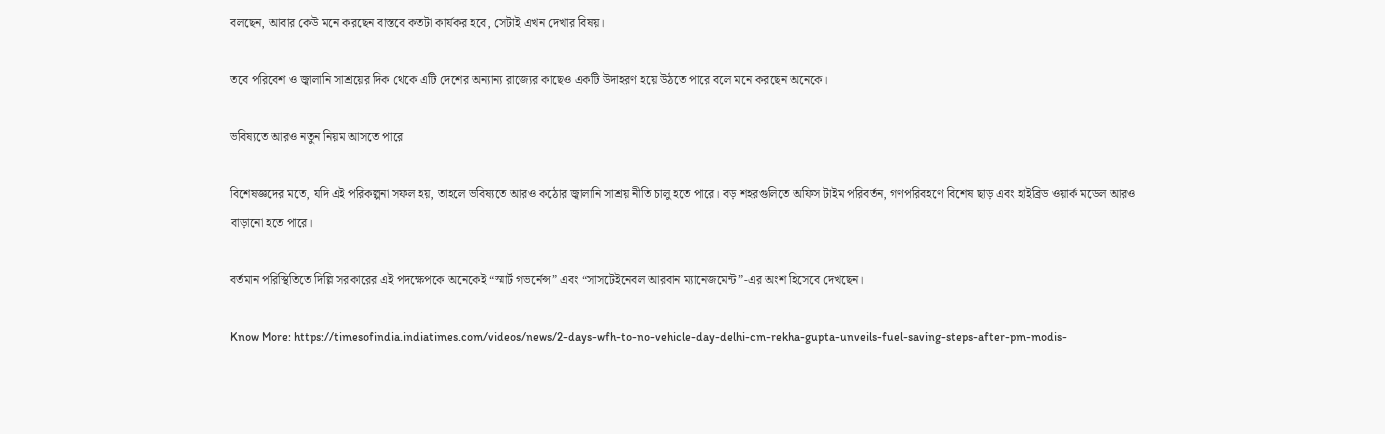বলছেন, আবার কেউ মনে করছেন বাস্তবে কতটা কার্যকর হবে, সেটাই এখন দেখার বিষয়।

তবে পরিবেশ ও জ্বালানি সাশ্রয়ের দিক থেকে এটি দেশের অন্যান্য রাজ্যের কাছেও একটি উদাহরণ হয়ে উঠতে পারে বলে মনে করছেন অনেকে।

ভবিষ্যতে আরও নতুন নিয়ম আসতে পারে

বিশেষজ্ঞদের মতে, যদি এই পরিকল্পনা সফল হয়, তাহলে ভবিষ্যতে আরও কঠোর জ্বালানি সাশ্রয় নীতি চালু হতে পারে। বড় শহরগুলিতে অফিস টাইম পরিবর্তন, গণপরিবহণে বিশেষ ছাড় এবং হাইব্রিড ওয়ার্ক মডেল আরও বাড়ানো হতে পারে।

বর্তমান পরিস্থিতিতে দিল্লি সরকারের এই পদক্ষেপকে অনেকেই “স্মার্ট গভর্নেন্স” এবং “সাসটেইনেবল আরবান ম্যানেজমেন্ট”-এর অংশ হিসেবে দেখছেন।

Know More: https://timesofindia.indiatimes.com/videos/news/2-days-wfh-to-no-vehicle-day-delhi-cm-rekha-gupta-unveils-fuel-saving-steps-after-pm-modis-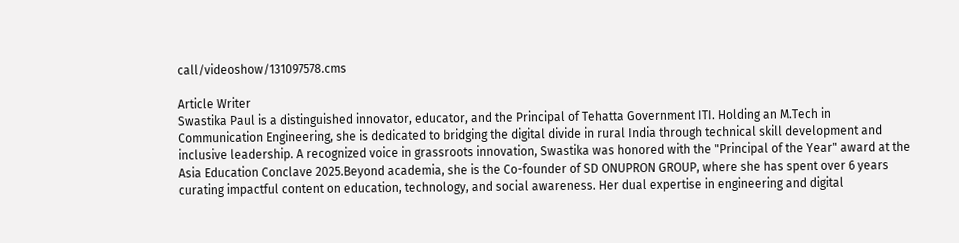call/videoshow/131097578.cms

Article Writer
Swastika Paul is a distinguished innovator, educator, and the Principal of Tehatta Government ITI. Holding an M.Tech in Communication Engineering, she is dedicated to bridging the digital divide in rural India through technical skill development and inclusive leadership. A recognized voice in grassroots innovation, Swastika was honored with the "Principal of the Year" award at the Asia Education Conclave 2025.Beyond academia, she is the Co-founder of SD ONUPRON GROUP, where she has spent over 6 years curating impactful content on education, technology, and social awareness. Her dual expertise in engineering and digital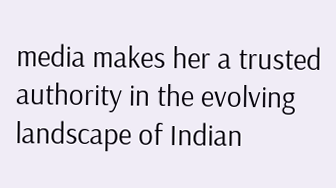media makes her a trusted authority in the evolving landscape of Indian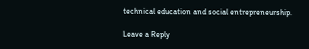technical education and social entrepreneurship.

Leave a Reply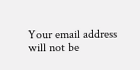Your email address will not be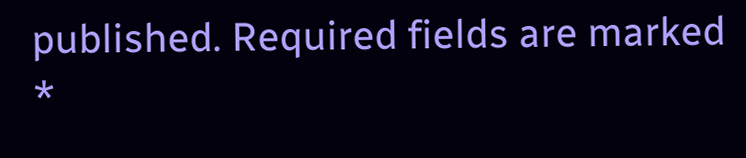published. Required fields are marked *